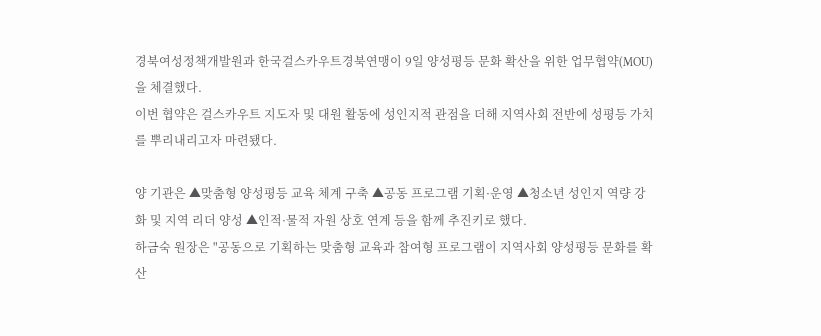경북여성정책개발원과 한국걸스카우트경북연맹이 9일 양성평등 문화 확산을 위한 업무협약(MOU)을 체결했다.
이번 협약은 걸스카우트 지도자 및 대원 활동에 성인지적 관점을 더해 지역사회 전반에 성평등 가치를 뿌리내리고자 마련됐다.

양 기관은 ▲맞춤형 양성평등 교육 체계 구축 ▲공동 프로그램 기획·운영 ▲청소년 성인지 역량 강화 및 지역 리더 양성 ▲인적·물적 자원 상호 연계 등을 함께 추진키로 했다.
하금숙 원장은 "공동으로 기획하는 맞춤형 교육과 참여형 프로그램이 지역사회 양성평등 문화를 확산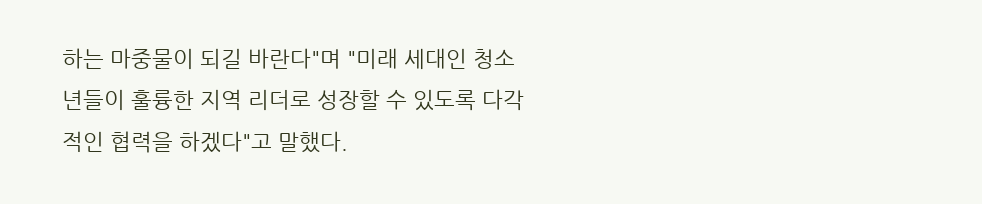하는 마중물이 되길 바란다"며 "미래 세대인 청소년들이 훌륭한 지역 리더로 성장할 수 있도록 다각적인 협력을 하겠다"고 말했다.